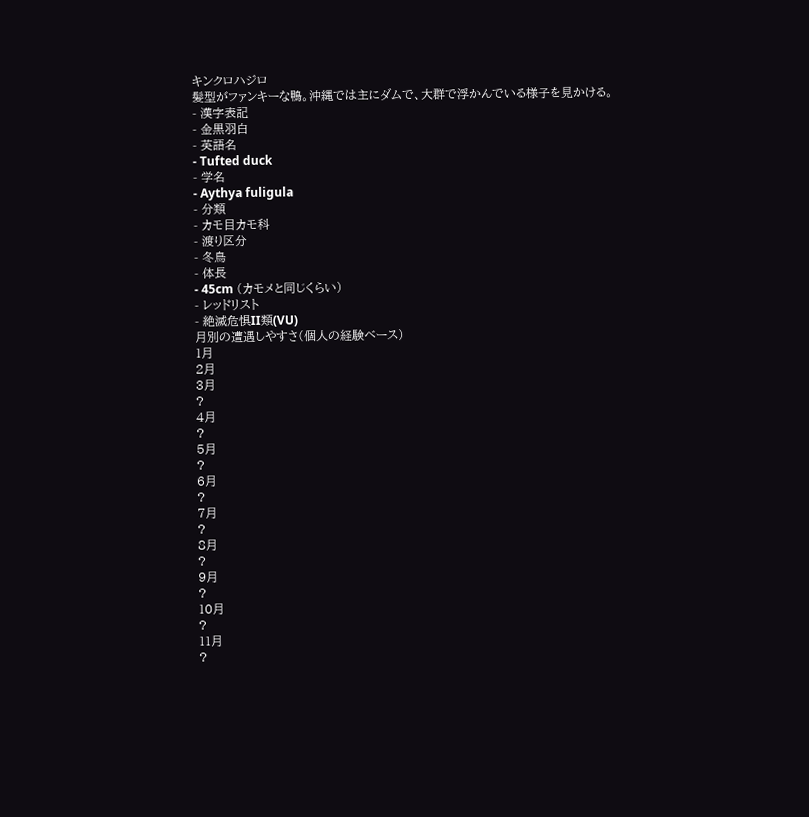キンクロハジロ
髪型がファンキーな鴨。沖縄では主にダムで、大群で浮かんでいる様子を見かける。
- 漢字表記
- 金黒羽白
- 英語名
- Tufted duck
- 学名
- Aythya fuligula
- 分類
- カモ目カモ科
- 渡り区分
- 冬鳥
- 体長
- 45cm (カモメと同じくらい)
- レッドリスト
- 絶滅危惧II類(VU)
月別の遭遇しやすさ(個人の経験ベース)
1月
2月
3月
?
4月
?
5月
?
6月
?
7月
?
8月
?
9月
?
10月
?
11月
?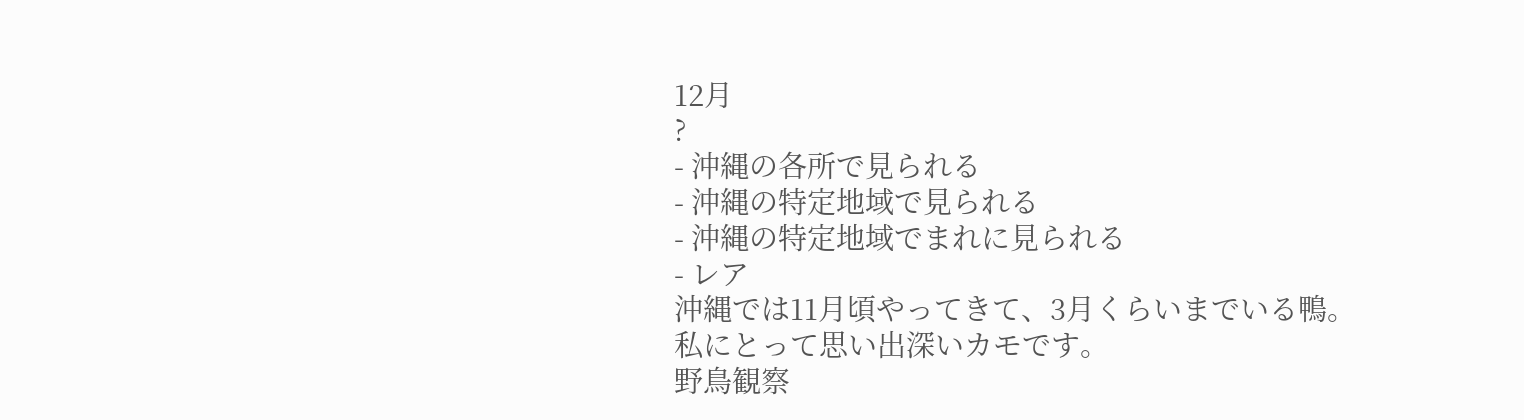12月
?
- 沖縄の各所で見られる
- 沖縄の特定地域で見られる
- 沖縄の特定地域でまれに見られる
- レア
沖縄では11月頃やってきて、3月くらいまでいる鴨。
私にとって思い出深いカモです。
野鳥観察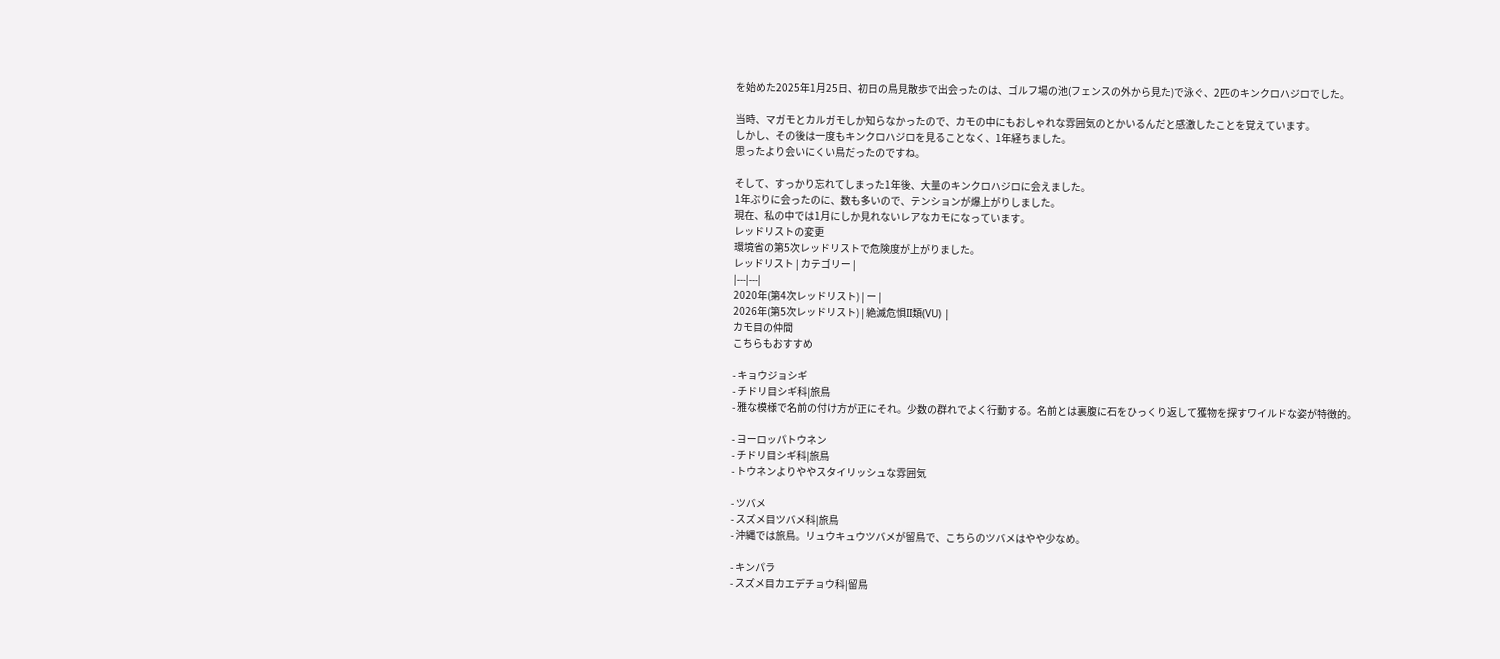を始めた2025年1月25日、初日の鳥見散歩で出会ったのは、ゴルフ場の池(フェンスの外から見た)で泳ぐ、2匹のキンクロハジロでした。

当時、マガモとカルガモしか知らなかったので、カモの中にもおしゃれな雰囲気のとかいるんだと感激したことを覚えています。
しかし、その後は一度もキンクロハジロを見ることなく、1年経ちました。
思ったより会いにくい鳥だったのですね。

そして、すっかり忘れてしまった1年後、大量のキンクロハジロに会えました。
1年ぶりに会ったのに、数も多いので、テンションが爆上がりしました。
現在、私の中では1月にしか見れないレアなカモになっています。
レッドリストの変更
環境省の第5次レッドリストで危険度が上がりました。
レッドリスト | カテゴリー |
|---|---|
2020年(第4次レッドリスト) | ー |
2026年(第5次レッドリスト) | 絶滅危惧II類(VU) |
カモ目の仲間
こちらもおすすめ

- キョウジョシギ
- チドリ目シギ科|旅鳥
- 雅な模様で名前の付け方が正にそれ。少数の群れでよく行動する。名前とは裏腹に石をひっくり返して獲物を探すワイルドな姿が特徴的。

- ヨーロッパトウネン
- チドリ目シギ科|旅鳥
- トウネンよりややスタイリッシュな雰囲気

- ツバメ
- スズメ目ツバメ科|旅鳥
- 沖縄では旅鳥。リュウキュウツバメが留鳥で、こちらのツバメはやや少なめ。

- キンパラ
- スズメ目カエデチョウ科|留鳥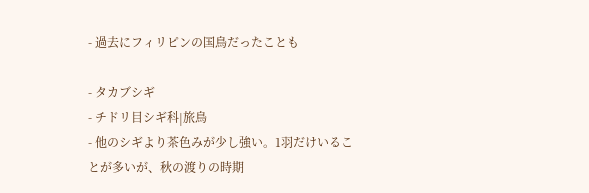- 過去にフィリピンの国鳥だったことも

- タカブシギ
- チドリ目シギ科|旅鳥
- 他のシギより茶色みが少し強い。1羽だけいることが多いが、秋の渡りの時期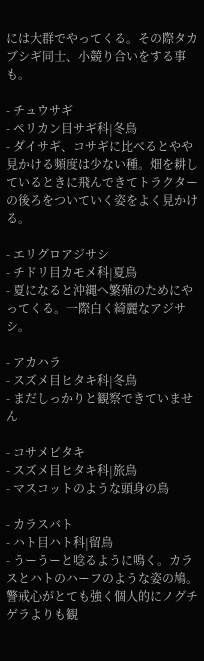には大群でやってくる。その際タカブシギ同士、小競り合いをする事も。

- チュウサギ
- ペリカン目サギ科|冬鳥
- ダイサギ、コサギに比べるとやや見かける頻度は少ない種。畑を耕しているときに飛んできてトラクターの後ろをついていく姿をよく見かける。

- エリグロアジサシ
- チドリ目カモメ科|夏鳥
- 夏になると沖縄へ繁殖のためにやってくる。一際白く綺麗なアジサシ。

- アカハラ
- スズメ目ヒタキ科|冬鳥
- まだしっかりと観察できていません

- コサメビタキ
- スズメ目ヒタキ科|旅鳥
- マスコットのような頭身の鳥

- カラスバト
- ハト目ハト科|留鳥
- うーうーと唸るように鳴く。カラスとハトのハーフのような姿の鳩。警戒心がとても強く個人的にノグチゲラよりも観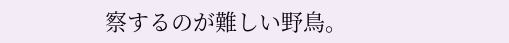察するのが難しい野鳥。